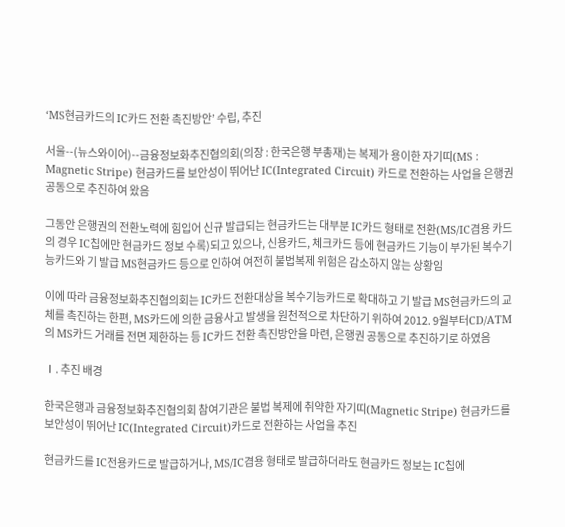‘MS현금카드의 IC카드 전환 촉진방안’ 수립, 추진

서울--(뉴스와이어)--금융정보화추진협의회(의장 : 한국은행 부총재)는 복제가 용이한 자기띠(MS : Magnetic Stripe) 현금카드를 보안성이 뛰어난 IC(Integrated Circuit) 카드로 전환하는 사업을 은행권 공동으로 추진하여 왔음

그동안 은행권의 전환노력에 힘입어 신규 발급되는 현금카드는 대부분 IC카드 형태로 전환(MS/IC겸용 카드의 경우 IC칩에만 현금카드 정보 수록)되고 있으나, 신용카드, 체크카드 등에 현금카드 기능이 부가된 복수기능카드와 기 발급 MS현금카드 등으로 인하여 여전히 불법복제 위험은 감소하지 않는 상황임

이에 따라 금융정보화추진협의회는 IC카드 전환대상을 복수기능카드로 확대하고 기 발급 MS현금카드의 교체를 촉진하는 한편, MS카드에 의한 금융사고 발생을 원천적으로 차단하기 위하여 2012. 9월부터CD/ATM의 MS카드 거래를 전면 제한하는 등 IC카드 전환 촉진방안을 마련, 은행권 공동으로 추진하기로 하였음

Ⅰ. 추진 배경

한국은행과 금융정보화추진협의회 참여기관은 불법 복제에 취약한 자기띠(Magnetic Stripe) 현금카드를 보안성이 뛰어난 IC(Integrated Circuit)카드로 전환하는 사업을 추진

현금카드를 IC전용카드로 발급하거나, MS/IC겸용 형태로 발급하더라도 현금카드 정보는 IC칩에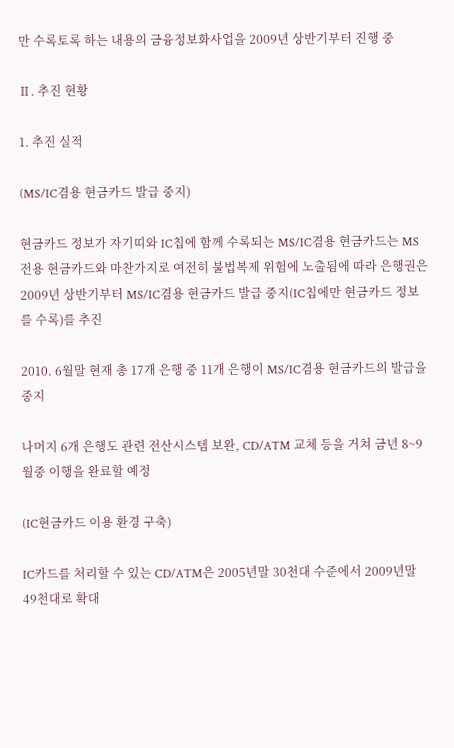만 수록토록 하는 내용의 금융정보화사업을 2009년 상반기부터 진행 중

Ⅱ. 추진 현황

1. 추진 실적

(MS/IC겸용 현금카드 발급 중지)

현금카드 정보가 자기띠와 IC칩에 함께 수록되는 MS/IC겸용 현금카드는 MS전용 현금카드와 마찬가지로 여전히 불법복제 위험에 노출됨에 따라 은행권은 2009년 상반기부터 MS/IC겸용 현금카드 발급 중지(IC칩에만 현금카드 정보를 수록)를 추진

2010. 6월말 현재 총 17개 은행 중 11개 은행이 MS/IC겸용 현금카드의 발급을 중지

나머지 6개 은행도 관련 전산시스템 보완, CD/ATM 교체 등을 거쳐 금년 8~9월중 이행을 완료할 예정

(IC현금카드 이용 환경 구축)

IC카드를 처리할 수 있는 CD/ATM은 2005년말 30천대 수준에서 2009년말 49천대로 확대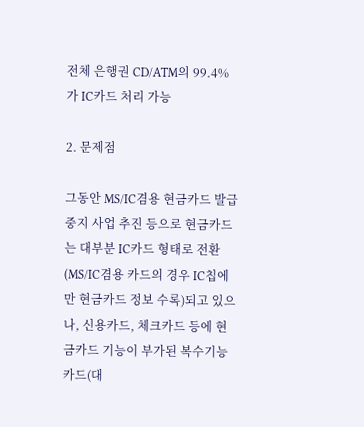전체 은행권 CD/ATM의 99.4%가 IC카드 처리 가능

2. 문제점

그동안 MS/IC겸용 현금카드 발급 중지 사업 추진 등으로 현금카드는 대부분 IC카드 형태로 전환(MS/IC겸용 카드의 경우 IC칩에만 현금카드 정보 수록)되고 있으나, 신용카드, 체크카드 등에 현금카드 기능이 부가된 복수기능카드(대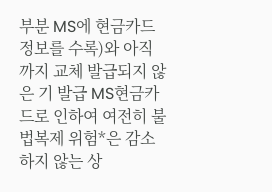부분 MS에 현금카드 정보를 수록)와 아직까지 교체 발급되지 않은 기 발급 MS현금카드로 인하여 여전히 불법복제 위험*은 감소하지 않는 상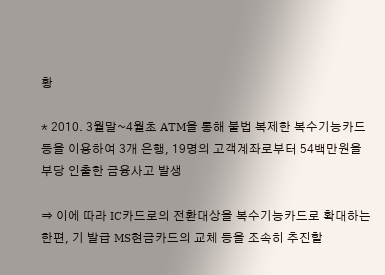황

* 2010. 3월말~4월초 ATM을 통해 불법 복제한 복수기능카드 등을 이용하여 3개 은행, 19명의 고객계좌로부터 54백만원을 부당 인출한 금융사고 발생

⇒ 이에 따라 IC카드로의 전환대상을 복수기능카드로 확대하는 한편, 기 발급 MS현금카드의 교체 등을 조속히 추진할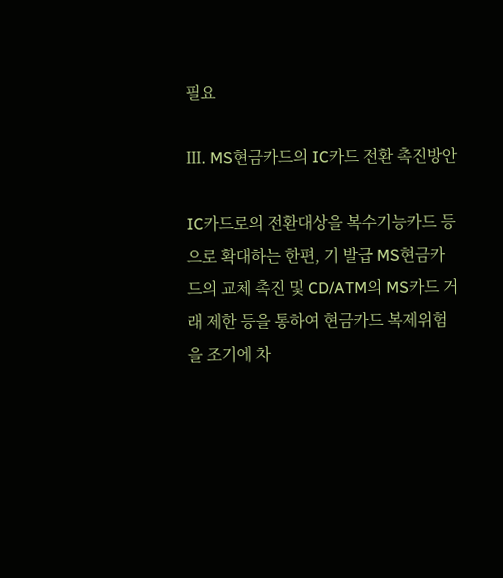필요

Ⅲ. MS현금카드의 IC카드 전환 촉진방안

IC카드로의 전환대상을 복수기능카드 등으로 확대하는 한편, 기 발급 MS현금카드의 교체 촉진 및 CD/ATM의 MS카드 거래 제한 등을 통하여 현금카드 복제위험을 조기에 차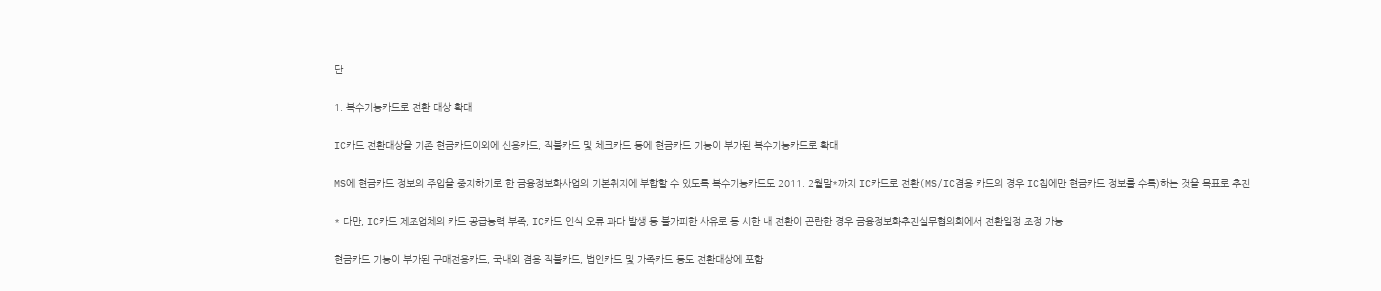단

1. 복수기능카드로 전환 대상 확대

IC카드 전환대상을 기존 현금카드이외에 신용카드, 직불카드 및 체크카드 등에 현금카드 기능이 부가된 복수기능카드로 확대

MS에 현금카드 정보의 주입을 중지하기로 한 금융정보화사업의 기본취지에 부합할 수 있도록 복수기능카드도 2011. 2월말*까지 IC카드로 전환(MS/IC겸용 카드의 경우 IC칩에만 현금카드 정보를 수록)하는 것을 목표로 추진

* 다만, IC카드 제조업체의 카드 공급능력 부족, IC카드 인식 오류 과다 발생 등 불가피한 사유로 동 시한 내 전환이 곤란한 경우 금융정보화추진실무협의회에서 전환일정 조정 가능

현금카드 기능이 부가된 구매전용카드, 국내외 겸용 직불카드, 법인카드 및 가족카드 등도 전환대상에 포함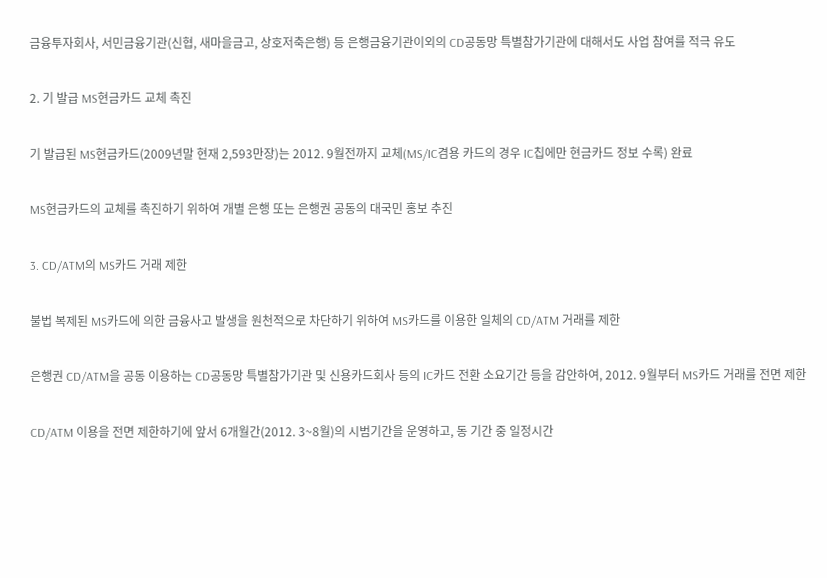금융투자회사, 서민금융기관(신협, 새마을금고, 상호저축은행) 등 은행금융기관이외의 CD공동망 특별참가기관에 대해서도 사업 참여를 적극 유도

2. 기 발급 MS현금카드 교체 촉진

기 발급된 MS현금카드(2009년말 현재 2,593만장)는 2012. 9월전까지 교체(MS/IC겸용 카드의 경우 IC칩에만 현금카드 정보 수록) 완료

MS현금카드의 교체를 촉진하기 위하여 개별 은행 또는 은행권 공동의 대국민 홍보 추진

3. CD/ATM의 MS카드 거래 제한

불법 복제된 MS카드에 의한 금융사고 발생을 원천적으로 차단하기 위하여 MS카드를 이용한 일체의 CD/ATM 거래를 제한

은행권 CD/ATM을 공동 이용하는 CD공동망 특별참가기관 및 신용카드회사 등의 IC카드 전환 소요기간 등을 감안하여, 2012. 9월부터 MS카드 거래를 전면 제한

CD/ATM 이용을 전면 제한하기에 앞서 6개월간(2012. 3~8월)의 시범기간을 운영하고, 동 기간 중 일정시간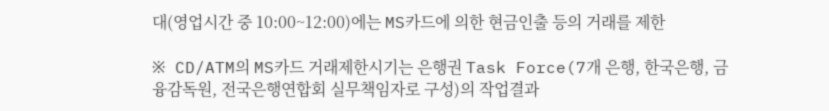대(영업시간 중 10:00~12:00)에는 MS카드에 의한 현금인출 등의 거래를 제한

※ CD/ATM의 MS카드 거래제한시기는 은행권 Task Force(7개 은행, 한국은행, 금융감독원, 전국은행연합회 실무책임자로 구성)의 작업결과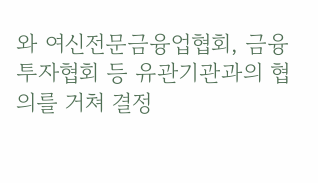와 여신전문금융업협회, 금융투자협회 등 유관기관과의 협의를 거쳐 결정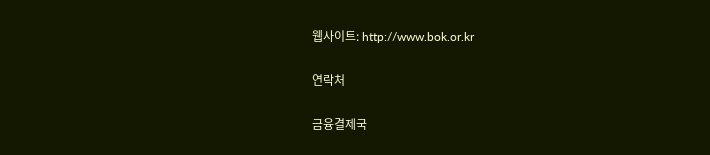웹사이트: http://www.bok.or.kr

연락처

금융결제국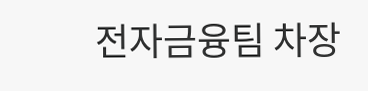전자금융팀 차장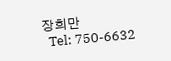장희만
  Tel: 750-6632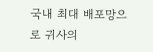국내 최대 배포망으로 귀사의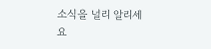소식을 널리 알리세요